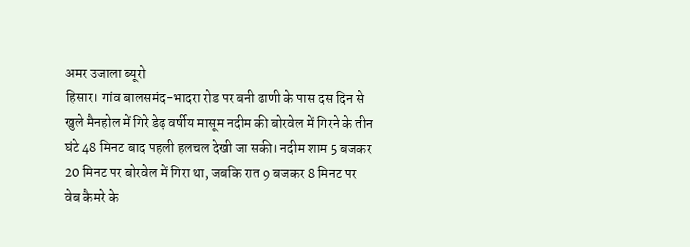अमर उजाला ब्यूरो
हिसार। गांव बालसमंद-भादरा रोड पर बनी ढाणी के पास दस दिन से खुले मैनहोल में गिरे डेढ़ वर्षीय मासूम नदीम की बोरवेल में गिरने के तीन घंटे 48 मिनट बाद पहली हलचल देखी जा सकी। नदीम शाम 5 बजकर 20 मिनट पर बोरवेल में गिरा था, जबकि रात 9 बजकर 8 मिनट पर वेब कैमरे के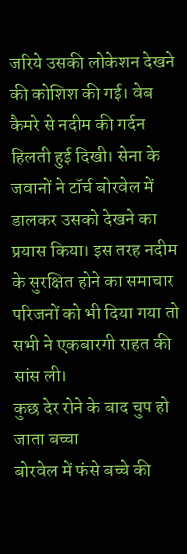जरिये उसकी लोकेशन देखने की कोशिश की गई। वेब कैमरे से नदीम की गर्दन हिलती हुई दिखी। सेना के जवानों ने टॉर्च बोरवेल में डालकर उसको देखने का प्रयास किया। इस तरह नदीम के सुरक्षित होने का समाचार परिजनों को भी दिया गया तो सभी ने एकबारगी राहत की सांस ली।
कुछ देर रोने के बाद चुप हो जाता बच्चा
बोरवेल में फंसे बच्चे की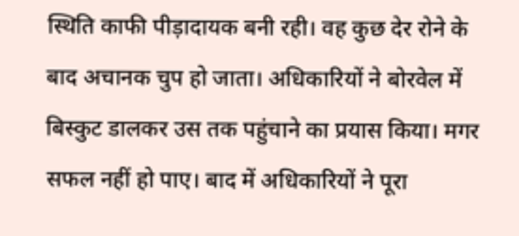स्थिति काफी पीड़ादायक बनी रही। वह कुछ देर रोने के बाद अचानक चुप हो जाता। अधिकारियों ने बोरवेल में बिस्कुट डालकर उस तक पहुंचाने का प्रयास किया। मगर सफल नहीं हो पाए। बाद में अधिकारियों ने पूरा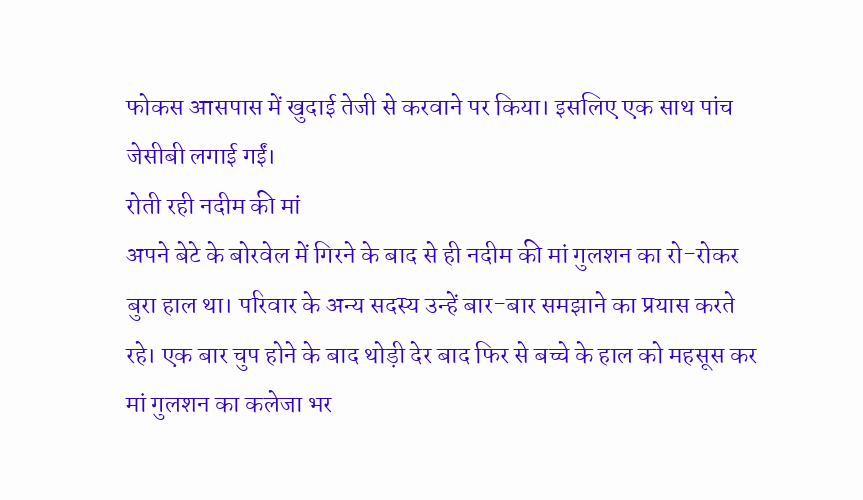फोकस आसपास में खुदाई तेजी से करवाने पर किया। इसलिए एक साथ पांच जेसीबी लगाई गईं।
रोती रही नदीम की मां
अपने बेटे के बोरवेल में गिरने के बाद से ही नदीम की मां गुलशन का रो-रोकर बुरा हाल था। परिवार के अन्य सदस्य उन्हें बार-बार समझाने का प्रयास करते रहे। एक बार चुप होने के बाद थोड़ी देर बाद फिर से बच्चे के हाल को महसूस कर मां गुलशन का कलेजा भर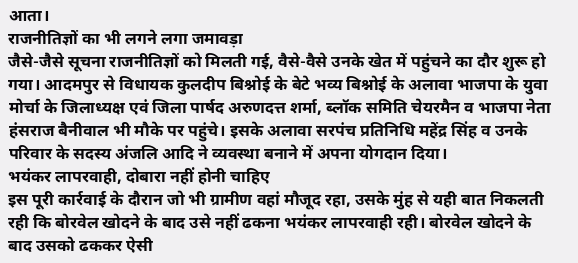आता।
राजनीतिज्ञों का भी लगने लगा जमावड़ा
जैसे-जैसे सूचना राजनीतिज्ञों को मिलती गई, वैसे-वैसे उनके खेत में पहुंचने का दौर शुरू हो गया। आदमपुर से विधायक कुलदीप बिश्नोई के बेटे भव्य बिश्नोई के अलावा भाजपा के युवा मोर्चा के जिलाध्यक्ष एवं जिला पार्षद अरुणदत्त शर्मा, ब्लॉक समिति चेयरमैन व भाजपा नेता हंसराज बैनीवाल भी मौके पर पहुंचे। इसके अलावा सरपंच प्रतिनिधि महेंद्र सिंह व उनके परिवार के सदस्य अंजलि आदि ने व्यवस्था बनाने में अपना योगदान दिया।
भयंकर लापरवाही, दोबारा नहीं होनी चाहिए
इस पूरी कार्रवाई के दौरान जो भी ग्रामीण वहां मौजूद रहा, उसके मुंह से यही बात निकलती रही कि बोरवेल खोदने के बाद उसे नहीं ढकना भयंकर लापरवाही रही। बोरवेल खोदने के बाद उसको ढककर ऐसी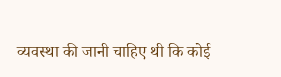व्यवस्था की जानी चाहिए थी कि कोई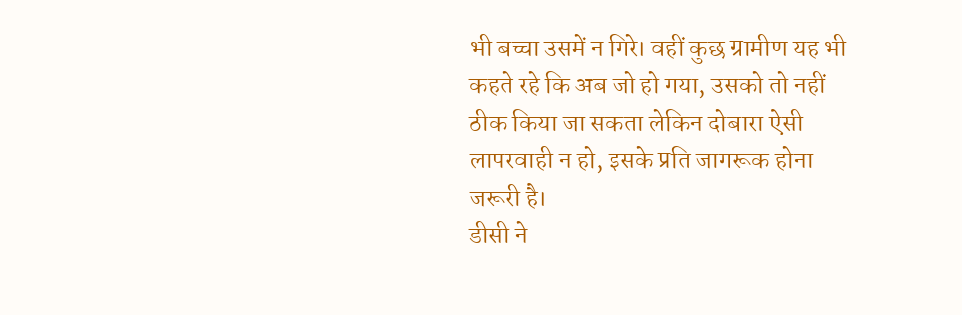भी बच्चा उसमें न गिरे। वहीं कुछ ग्रामीण यह भी कहते रहे कि अब जो हो गया, उसको तो नहीं ठीक किया जा सकता लेकिन दोबारा ऐसी लापरवाही न हो, इसके प्रति जागरूक होना जरूरी है।
डीसी ने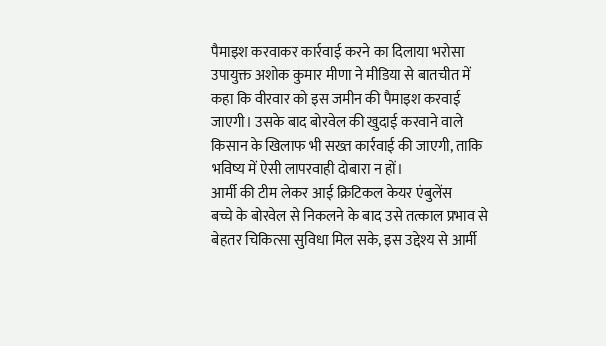पैमाइश करवाकर कार्रवाई करने का दिलाया भरोसा
उपायुक्त अशोक कुमार मीणा ने मीडिया से बातचीत में कहा कि वीरवार को इस जमीन की पैमाइश करवाई जाएगी। उसके बाद बोरवेल की खुदाई करवाने वाले किसान के खिलाफ भी सख्त कार्रवाई की जाएगी, ताकि भविष्य में ऐसी लापरवाही दोबारा न हों।
आर्मी की टीम लेकर आई क्रिटिकल केयर एंबुलेंस
बच्चे के बोरवेल से निकलने के बाद उसे तत्काल प्रभाव से बेहतर चिकित्सा सुविधा मिल सके, इस उद्देश्य से आर्मी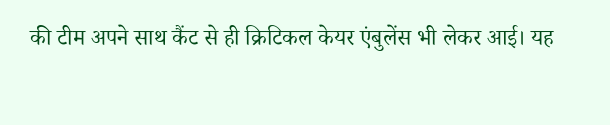की टीम अपने साथ कैंट से ही क्रिटिकल केयर एंबुलेंस भी लेकर आई। यह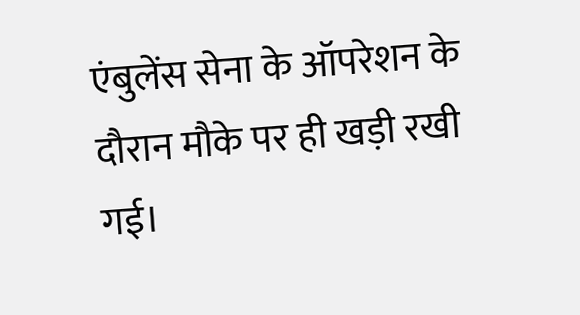एंबुलेंस सेना के ऑपरेशन के दौरान मौके पर ही खड़ी रखी गई।